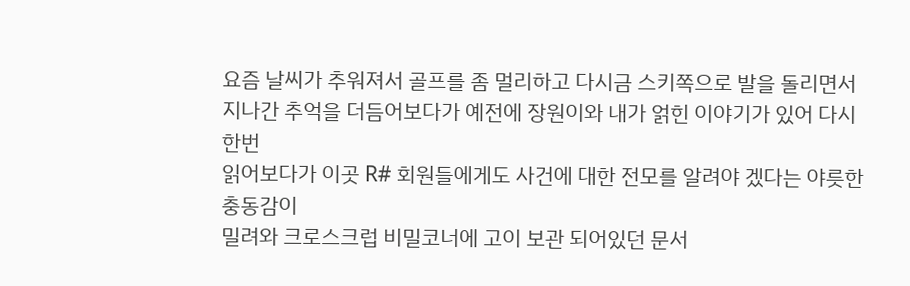요즘 날씨가 추워져서 골프를 좀 멀리하고 다시금 스키쪽으로 발을 돌리면서
지나간 추억을 더듬어보다가 예전에 장원이와 내가 얽힌 이야기가 있어 다시한번
읽어보다가 이곳 R# 회원들에게도 사건에 대한 전모를 알려야 겠다는 야릇한 충동감이
밀려와 크로스크럽 비밀코너에 고이 보관 되어있던 문서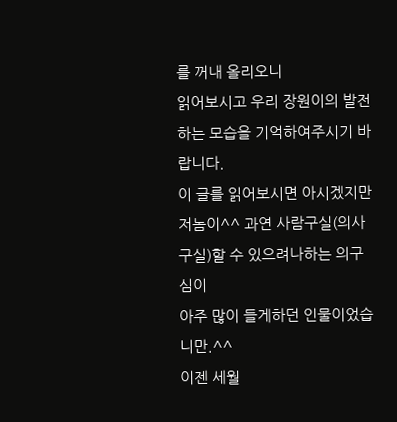를 꺼내 올리오니
읽어보시고 우리 장원이의 발전하는 모습을 기억하여주시기 바랍니다.
이 글를 읽어보시면 아시겠지만 저놈이^^ 과연 사람구실(의사구실)할 수 있으려나하는 의구심이
아주 많이 들게하던 인물이었습니만.^^
이젠 세월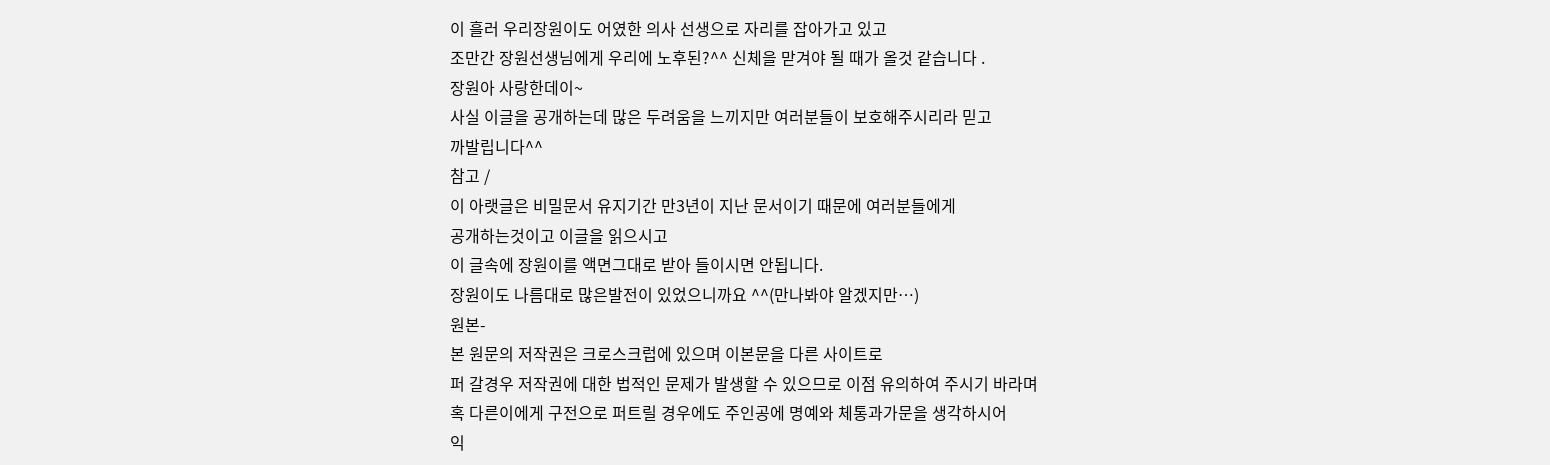이 흘러 우리장원이도 어였한 의사 선생으로 자리를 잡아가고 있고
조만간 장원선생님에게 우리에 노후된?^^ 신체을 맏겨야 될 때가 올것 같습니다 .
장원아 사랑한데이~
사실 이글을 공개하는데 많은 두려움을 느끼지만 여러분들이 보호해주시리라 믿고
까발립니다^^
참고 /
이 아랫글은 비밀문서 유지기간 만3년이 지난 문서이기 때문에 여러분들에게
공개하는것이고 이글을 읽으시고
이 글속에 장원이를 액면그대로 받아 들이시면 안됩니다.
장원이도 나름대로 많은발전이 있었으니까요 ^^(만나봐야 알겠지만…)
원본-
본 원문의 저작권은 크로스크럽에 있으며 이본문을 다른 사이트로
퍼 갈경우 저작권에 대한 법적인 문제가 발생할 수 있으므로 이점 유의하여 주시기 바라며
혹 다른이에게 구전으로 퍼트릴 경우에도 주인공에 명예와 체통과가문을 생각하시어
익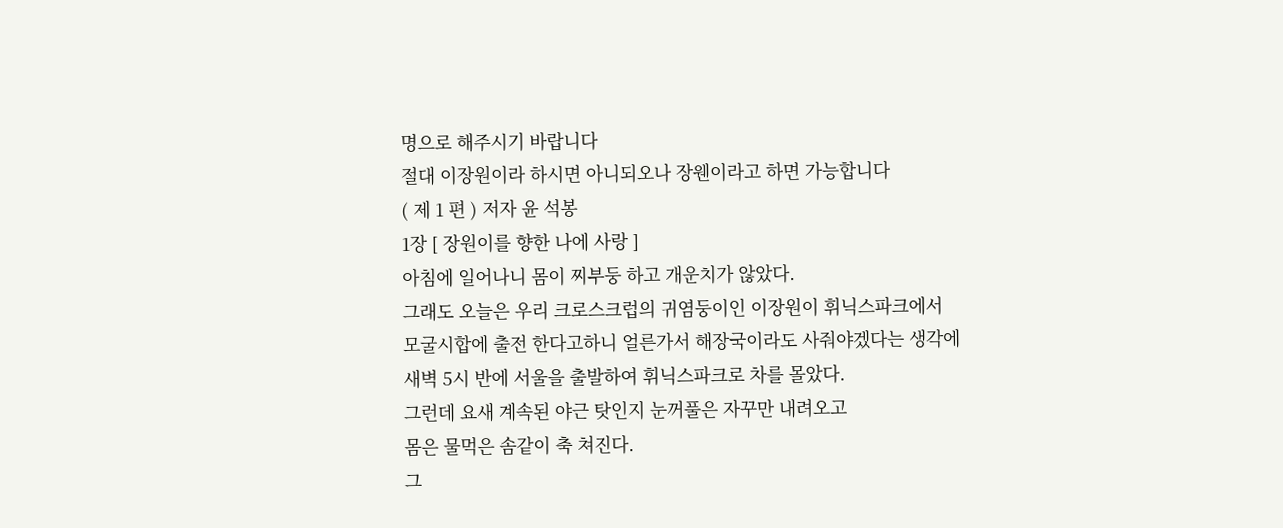명으로 해주시기 바랍니다
절대 이장원이라 하시면 아니되오나 장웬이라고 하면 가능합니다
( 제 1 편 ) 저자 윤 석봉
1장 [ 장원이를 향한 나에 사랑 ]
아침에 일어나니 몸이 찌부둥 하고 개운치가 않았다.
그래도 오늘은 우리 크로스크럽의 귀염둥이인 이장원이 휘닉스파크에서
모굴시합에 출전 한다고하니 얼른가서 해장국이라도 사줘야겠다는 생각에
새벽 5시 반에 서울을 출발하여 휘닉스파크로 차를 몰았다.
그런데 요새 계속된 야근 탓인지 눈꺼풀은 자꾸만 내려오고
몸은 물먹은 솜같이 축 쳐진다.
그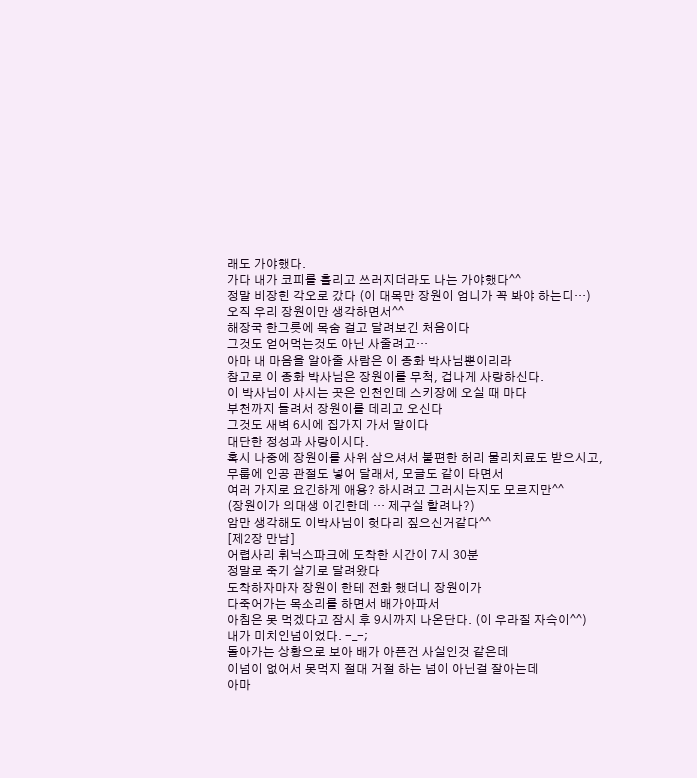래도 가야했다.
가다 내가 코피를 흘리고 쓰러지더라도 나는 가야했다^^
정말 비장힌 각오로 갔다 (이 대목만 장원이 엄니가 꼭 봐야 하는디…)
오직 우리 장원이만 생각하면서^^
해장국 한그릇에 목숨 걸고 달려보긴 처음이다
그것도 얻어먹는것도 아닌 사줄려고…
아마 내 마음을 알아줄 사람은 이 종화 박사님뿐이리라
참고로 이 종화 박사님은 장원이를 무척, 겁나게 사랑하신다.
이 박사님이 사시는 곳은 인천인데 스키장에 오실 때 마다
부천까지 들려서 장원이를 데리고 오신다
그것도 새벽 6시에 집가지 가서 말이다
대단한 정성과 사랑이시다.
혹시 나중에 장원이를 사위 삼으셔서 불편한 허리 물리치료도 받으시고,
무룹에 인공 관절도 넣어 달래서, 모글도 같이 타면서
여러 가지로 요긴하게 애용? 하시려고 그러시는지도 모르지만^^
(장원이가 의대생 이긴한데 … 제구실 할려나?)
암만 생각해도 이박사님이 헛다리 짚으신거같다^^
[제2장 만남]
어렵사리 휘닉스파크에 도착한 시간이 7시 30분
정말로 죽기 살기로 달려왔다
도착하자마자 장원이 한테 전화 했더니 장원이가
다죽어가는 목소리를 하면서 배가아파서
아침은 못 먹겠다고 잠시 후 9시까지 나온단다. (이 우라질 자슥이^^)
내가 미치인넘이었다. -_-;
돌아가는 상황으로 보아 배가 아픈건 사실인것 같은데
이넘이 없어서 못먹지 절대 거절 하는 넘이 아닌걸 잘아는데
아마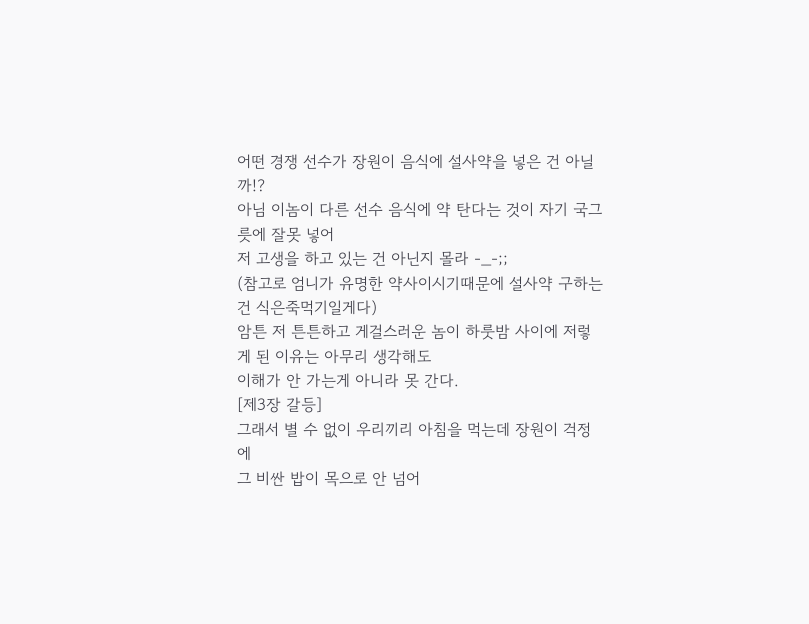어떤 경쟁 선수가 장원이 음식에 설사약을 넣은 건 아닐까!?
아님 이놈이 다른 선수 음식에 약 탄다는 것이 자기 국그릇에 잘못 넣어
저 고생을 하고 있는 건 아닌지 몰라 -_-;;
(참고로 엄니가 유명한 약사이시기때문에 설사약 구하는건 식은죽먹기일게다)
암튼 저 튼튼하고 게걸스러운 놈이 하룻밤 사이에 저렇게 된 이유는 아무리 생각해도
이해가 안 가는게 아니라 못 간다.
[제3장 갈등]
그래서 별 수 없이 우리끼리 아침을 먹는데 장원이 걱정에
그 비싼 밥이 목으로 안 넘어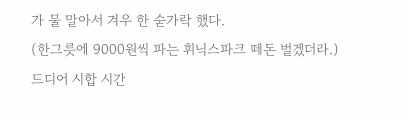가 물 말아서 겨우 한 숟가락 했다.
(한그릇에 9000원씩 파는 휘닉스파크 떼돈 벌겠더라.)
드디어 시합 시간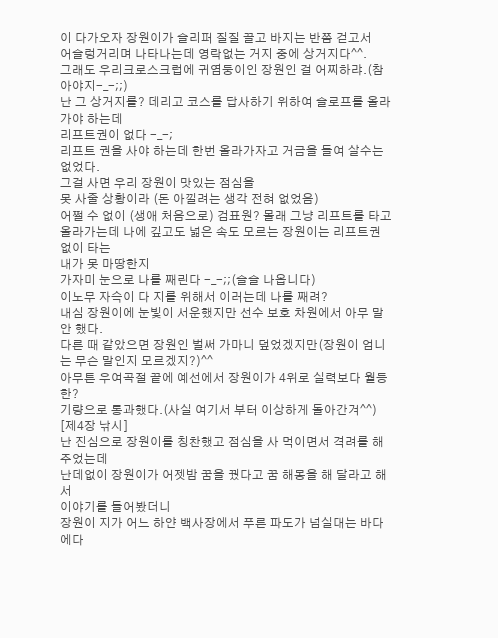이 다가오자 장원이가 슬리퍼 질질 끌고 바지는 반쯤 걷고서
어슬렁거리며 나타나는데 영락없는 거지 중에 상거지다^^.
그래도 우리크로스크럽에 귀염둥이인 장원인 걸 어찌하랴.(참아야지-_-;;)
난 그 상거지를? 데리고 코스를 답사하기 위하여 슬로프를 올라가야 하는데
리프트권이 없다 -_-;
리프트 권을 사야 하는데 한번 올라가자고 거금을 들여 살수는 없었다.
그걸 사면 우리 장원이 맛있는 점심을
못 사줄 상황이라 (돈 아낄려는 생각 전혀 없었음)
어쩔 수 없이 (생애 처음으로) 검표원? 몰래 그냥 리프트를 타고
올라가는데 나에 깊고도 넓은 속도 모르는 장원이는 리프트권 없이 타는
내가 못 마땅한지
가자미 눈으로 나를 째린다 -_-;;(슬슬 나옵니다)
이노무 자슥이 다 지를 위해서 이러는데 나를 째려?
내심 장원이에 눈빛이 서운했지만 선수 보호 차원에서 아무 말 안 했다.
다른 때 같았으면 장원인 벌써 가마니 덮었겠지만(장원이 엄니는 무슨 말인지 모르겠지?)^^
아무튼 우여곡절 끝에 예선에서 장원이가 4위로 실력보다 월등한?
기량으로 통과했다.(사실 여기서 부터 이상하게 돌아간겨^^)
[제4장 낚시]
난 진심으로 장원이를 칭찬했고 점심을 사 먹이면서 격려를 해주었는데
난데없이 장원이가 어젯밤 꿈을 꿨다고 꿈 해몽을 해 달라고 해서
이야기를 들어봤더니
장원이 지가 어느 하얀 백사장에서 푸른 파도가 넘실대는 바다에다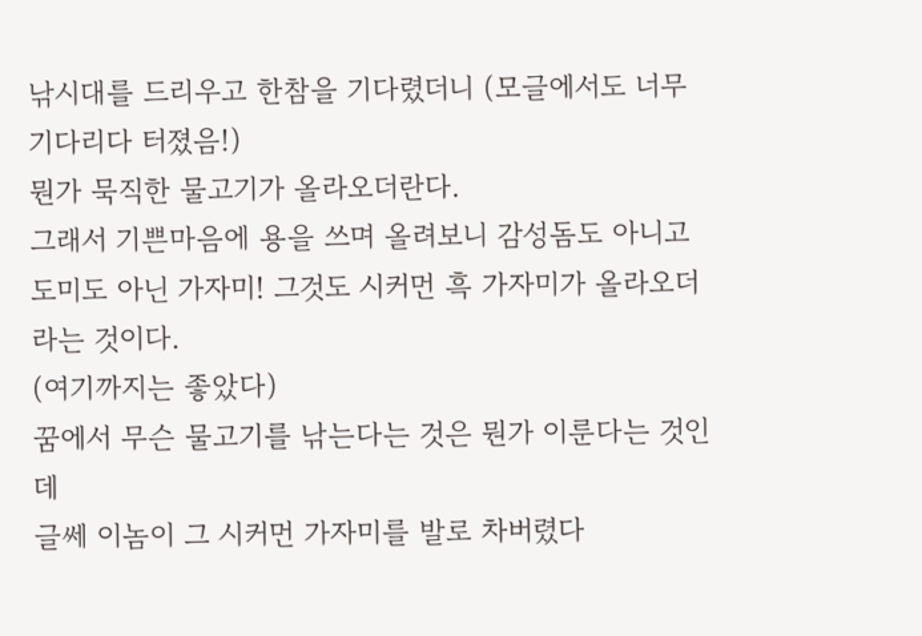낚시대를 드리우고 한참을 기다렸더니 (모글에서도 너무 기다리다 터졌음!)
뭔가 묵직한 물고기가 올라오더란다.
그래서 기쁜마음에 용을 쓰며 올려보니 감성돔도 아니고
도미도 아닌 가자미! 그것도 시커먼 흑 가자미가 올라오더라는 것이다.
(여기까지는 좋았다)
꿈에서 무슨 물고기를 낚는다는 것은 뭔가 이룬다는 것인데
글쎄 이놈이 그 시커먼 가자미를 발로 차버렸다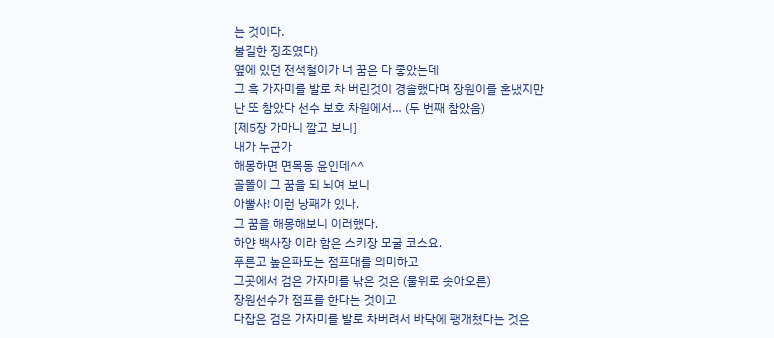는 것이다.
불길한 징조였다)
옆에 있던 전석철이가 너 꿈은 다 좋았는데
그 흑 가자미를 발로 차 버린것이 경솔했다며 장원이를 혼냈지만
난 또 참았다 선수 보호 차원에서… (두 번째 참았음)
[제5장 가마니 깔고 보니]
내가 누군가
해몽하면 면목동 윤인데^^
골똘이 그 꿈을 되 뇌여 보니
아뿔사! 이런 낭패가 있나.
그 꿈을 해몽해보니 이러했다.
하얀 백사장 이라 함은 스키장 모굴 코스요.
푸른고 높은파도는 점프대를 의미하고
그곳에서 검은 가자미를 낚은 것은 (물위로 솟아오른)
장원선수가 점프를 한다는 것이고
다잡은 검은 가자미를 발로 차버려서 바닥에 팽개쳤다는 것은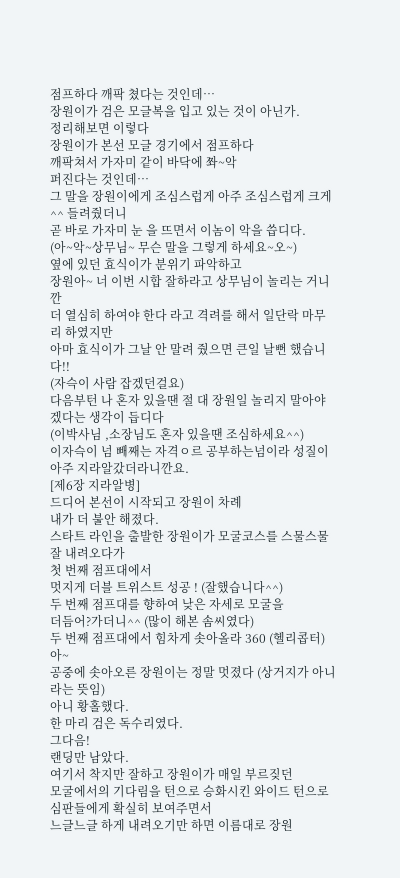점프하다 깨팍 쳤다는 것인데…
장원이가 검은 모글복을 입고 있는 것이 아닌가.
정리해보면 이렇다
장원이가 본선 모글 경기에서 점프하다
깨팍쳐서 가자미 같이 바닥에 쫘~악
퍼진다는 것인데…
그 말을 장원이에게 조심스럽게 아주 조심스럽게 크게^^ 들려줬더니
곧 바로 가자미 눈 을 뜨면서 이놈이 악을 씁디다.
(아~악~상무님~ 무슨 말을 그렇게 하세요~오~)
옆에 있던 효식이가 분위기 파악하고
장원아~ 너 이번 시합 잘하라고 상무님이 놀리는 거니깐
더 열심히 하여야 한다 라고 격려를 해서 일단락 마무리 하였지만
아마 효식이가 그날 안 말려 줬으면 큰일 날뻔 했습니다!!
(자슥이 사람 잡겠던걸요)
다음부턴 나 혼자 있을땐 절 대 장원일 놀리지 말아야겠다는 생각이 듭디다
(이박사님 ,소장님도 혼자 있을땐 조심하세요^^)
이자슥이 넘 빼째는 자격ㅇ르 공부하는넘이라 성질이 아주 지라알갔더라니깐요.
[제6장 지라알병]
드디어 본선이 시작되고 장원이 차례
내가 더 불안 해졌다.
스타트 라인을 출발한 장원이가 모굴코스를 스물스물 잘 내려오다가
첫 번째 점프대에서
멋지게 더블 트위스트 성공 ! (잘했습니다^^)
두 번째 점프대를 향하여 낮은 자세로 모굴을
더듬어?가더니^^ (많이 해본 솜씨였다)
두 번째 점프대에서 힘차게 솟아올라 360 (헬리콥터)
아~
공중에 솟아오른 장원이는 정말 멋졌다 (상거지가 아니라는 뜻임)
아니 황홀했다.
한 마리 검은 독수리였다.
그다음!
랜딩만 남았다.
여기서 착지만 잘하고 장원이가 매일 부르짖던
모굴에서의 기다림을 턴으로 승화시킨 와이드 턴으로
심판들에게 확실히 보여주면서
느글느글 하게 내려오기만 하면 이름대로 장원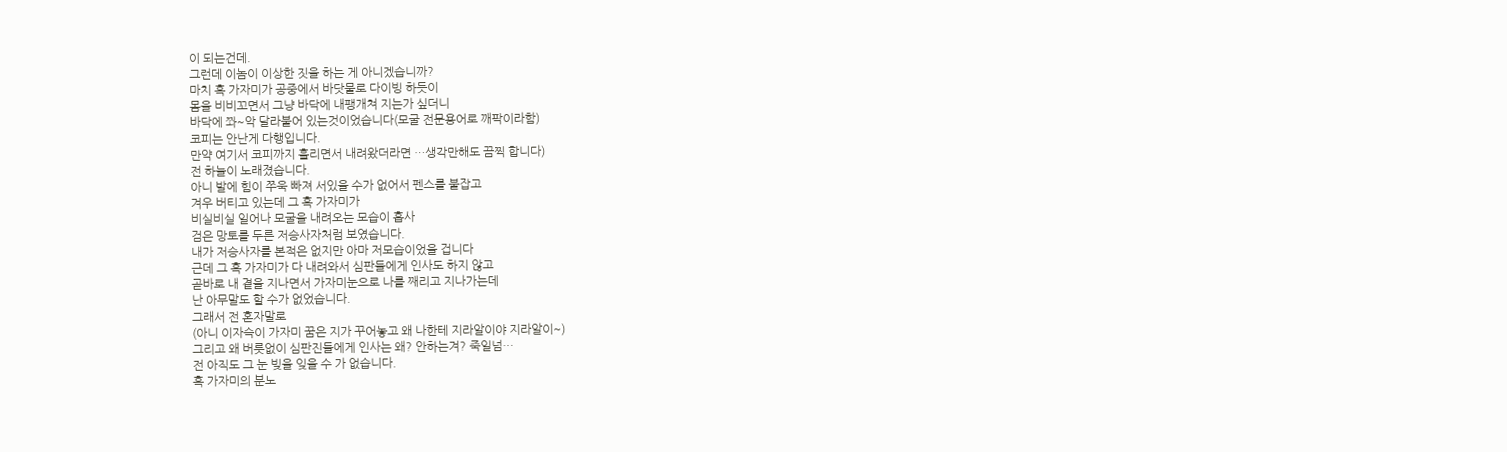이 되는건데.
그런데 이놈이 이상한 짓을 하는 게 아니겠습니까?
마치 흑 가자미가 공중에서 바닷물로 다이빙 하듯이
몸을 비비꼬면서 그냥 바닥에 내팽개쳐 지는가 싶더니
바닥에 쫘~악 달라붙어 있는것이었습니다(모굴 전문용어로 깨팍이라함)
코피는 안난게 다행입니다.
만약 여기서 코피까지 흘리면서 내려왔더라면 …생각만해도 끔찍 합니다)
전 하늘이 노래졌습니다.
아니 발에 힘이 쭈욱 빠져 서있을 수가 없어서 펜스를 붙잡고
겨우 버티고 있는데 그 흑 가자미가
비실비실 일어나 모굴을 내려오는 모습이 흡사
검은 망토를 두른 저승사자처럼 보였습니다.
내가 저승사자를 본적은 없지만 아마 저모습이었을 겁니다
근데 그 흑 가자미가 다 내려와서 심판들에게 인사도 하지 않고
곧바로 내 곁을 지나면서 가자미눈으로 나를 째리고 지나가는데
난 아무말도 할 수가 없었습니다.
그래서 전 혼자말로
(아니 이자슥이 가자미 꿈은 지가 꾸어놓고 왜 나한테 지라알이야 지라알이~)
그리고 왜 버릇없이 심판진들에게 인사는 왜? 안하는겨? 죽일넘…
전 아직도 그 눈 빚을 잊을 수 가 없습니다.
흑 가자미의 분노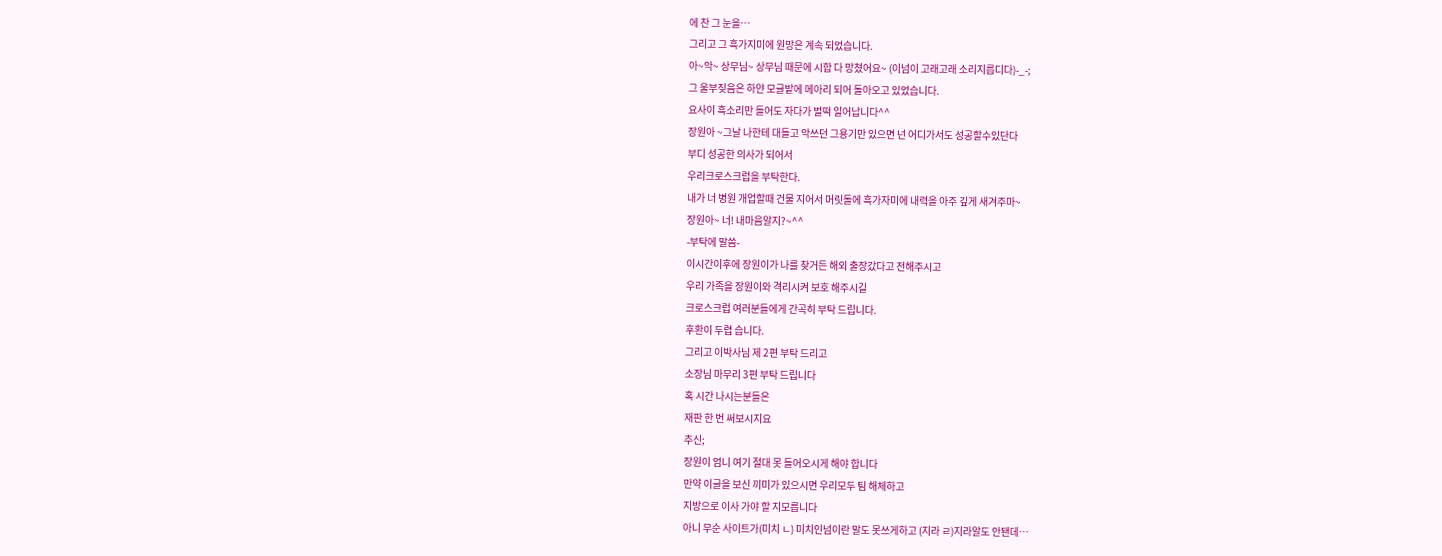에 찬 그 눈을…
그리고 그 흑가지미에 원망은 계속 되었습니다.
아~악~ 상무님~ 상무님 때문에 시합 다 망쳤어요~ (이넘이 고래고래 소리지릅디다)-_-;
그 울부짖음은 하얀 모글밭에 메아리 되어 돌아오고 있었습니다.
요사이 흑소리만 들어도 자다가 벌떡 일어납니다^^
장원아 ~그날 나한테 대들고 악쓰던 그용기만 있으면 넌 어디가서도 성공할수있단다
부디 성공한 의사가 되어서
우리크로스크럽을 부탁한다.
내가 너 병원 개업할때 건물 지어서 머릿돌에 흑가자미에 내력을 아주 깊게 새겨주마~
장원아~ 너! 내마음알지?~^^
-부탁에 말씀-
이시간이후에 장원이가 나를 찾거든 해외 출장갔다고 전해주시고
우리 가족을 장원이와 격리시켜 보호 해주시길
크로스크럽 여러분들에게 간곡히 부탁 드립니다.
후환이 두렵 습니다.
그리고 이박사님 제 2편 부탁 드리고
소장님 마무리 3편 부탁 드립니다
혹 시간 나시는분들은
재판 한 번 써보시지요
추신;
장원이 엄니 여기 절대 못 들어오시게 해야 합니다
만약 이글을 보신 끼미가 있으시면 우리모두 팀 해체하고
지방으로 이사 가야 할 지모릅니다
아니 무순 사이트가(미치 ㄴ) 미치인넘이란 말도 못쓰게하고 (지라 ㄹ)지라알도 안됀데…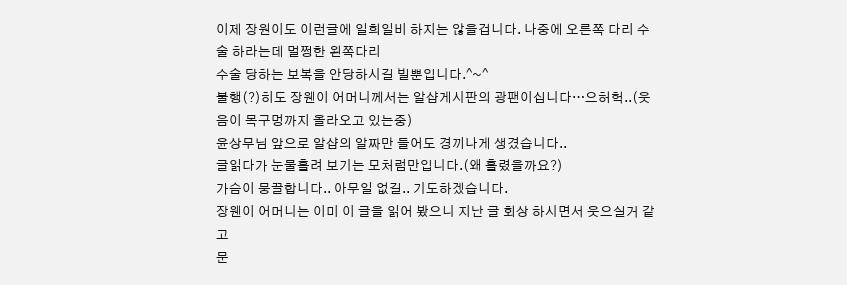이제 장원이도 이런글에 일희일비 하지는 않을겁니다. 나중에 오른쪽 다리 수술 하라는데 멀쩡한 왼쪽다리
수술 당하는 보복을 안당하시길 빌뿐입니다.^~^
불행(?)히도 장웬이 어머니께서는 알샵게시판의 광팬이십니다…으허헉..(웃음이 목구멍까지 올라오고 있는중)
윤상무님 앞으로 알샵의 알짜만 들어도 경끼나게 생겼습니다..
글읽다가 눈물흘려 보기는 모처럼만입니다.(왜 흘렸을까요?)
가슴이 뭉끌합니다.. 아무일 없길.. 기도하겠습니다.
장웬이 어머니는 이미 이 글을 읽어 봤으니 지난 글 회상 하시면서 웃으실거 같고
문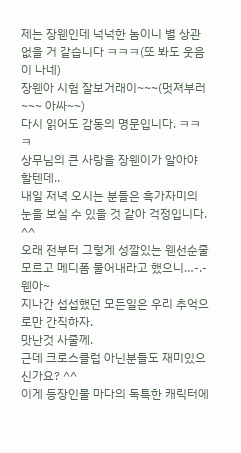제는 장웬인데 넉넉한 놈이니 별 상관 없을 거 같습니다 ㅋㅋㅋ(또 봐도 웃음이 나네)
장웬아 시험 잘보거래이~~~(멋져부러~~~ 아싸~~)
다시 읽어도 감동의 명문입니다. ㅋㅋㅋ
상무님의 큰 사랑을 장웬이가 알아야 할텐데..
내일 저녁 오시는 분들은 흑가자미의 눈을 보실 수 있을 것 같아 걱정입니다. ^^
오래 전부터 그렇게 성깔있는 웬선순줄 모르고 메디폼 물어내라고 했으니…-.-
웬아~
지나간 섭섭했던 모든일은 우리 추억으로만 간직하자.
맛난것 사줄께.
근데 크로스클럽 아닌분들도 재미있으신가요? ^^
이게 등장인물 마다의 독특한 캐릭터에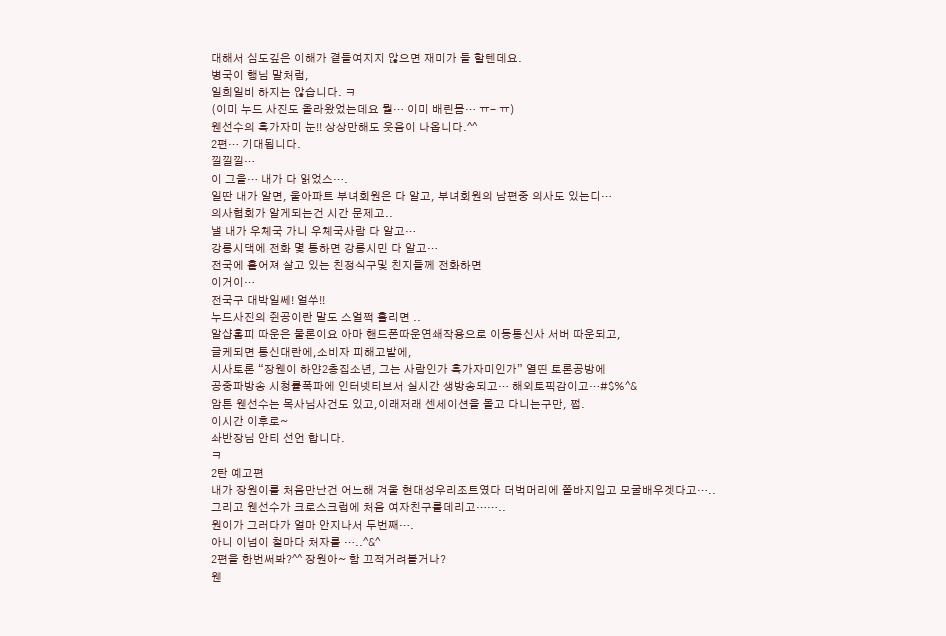대해서 심도깊은 이해가 곁들여지지 않으면 재미가 들 할텐데요.
병국이 행님 말처럼,
일희일비 하지는 않습니다. ㅋ
(이미 누드 사진도 올라왔었는데요 뭘… 이미 배린몸… ㅠ- ㅠ)
웬선수의 흑가자미 눈!! 상상만해도 웃음이 나옵니다.^^
2편… 기대됩니다.
낄낄낄…
이 그을… 내가 다 읽었스….
일딴 내가 알면, 울아파트 부녀회원은 다 알고, 부녀회원의 남편중 의사도 있는디…
의사협회가 알게되는건 시간 문제고..
낼 내가 우체국 가니 우체국사람 다 알고…
강릉시댁에 전화 몇 통하면 강릉시민 다 알고…
전국에 흩어져 살고 있는 친정식구및 친지들께 전화하면
이거이…
전국구 대박일쎄! 얼쑤!!
누드사진의 쥔공이란 말도 스얼쩍 흘리면 ..
알샵홈피 따운은 물론이요 아마 핸드폰따운연쇄작용으로 이동통신사 서버 따운되고,
글케되면 통신대란에,소비자 피해고발에,
시사토론 “장웬이 하얀2층집소년, 그는 사람인가 흑가자미인가” 열띤 토론공방에
공중파방송 시청률폭파에 인터넷티브서 실시간 생방송되고… 해외토픽감이고…#$%^&
암튼 웬선수는 목사님사건도 있고,이래저래 센세이션을 몰고 다니는구만, 쩝.
이시간 이후로~
솨반장님 안티 선언 합니다.
ㅋ
2탄 예고편
내가 장원이를 처음만난건 어느해 겨울 현대성우리조트였다 더벅머리에 쫄바지입고 모굴배우겟다고…..
그리고 웬선수가 크로스크럽에 처음 여자친구를데리고……..
원이가 그러다가 얼마 안지나서 두번째….
아니 이넘이 철마다 처자를 …..^&^
2편을 한번써봐?^^ 장원아~ 함 끄적거려볼거나?
웬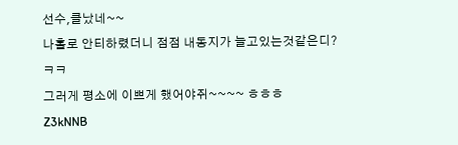선수,클났네~~
나홀로 안티하렸더니 점점 내동지가 늘고있는것같은디?
ㅋㅋ
그러게 평소에 이쁘게 했어야쥐~~~~ ㅎㅎㅎ
Z3kNNB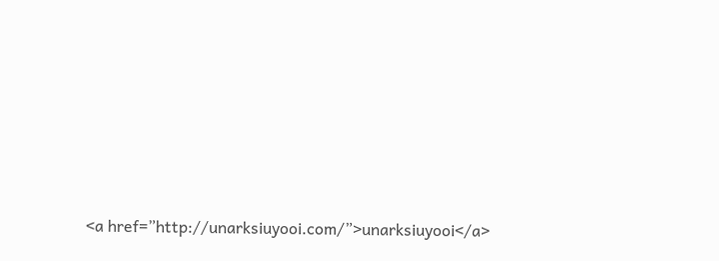<a href=”http://unarksiuyooi.com/”>unarksiuyooi</a>